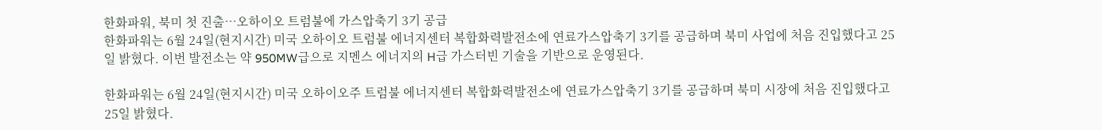한화파워, 북미 첫 진출…오하이오 트럼불에 가스압축기 3기 공급
한화파워는 6월 24일(현지시간) 미국 오하이오 트럼불 에너지센터 복합화력발전소에 연료가스압축기 3기를 공급하며 북미 사업에 처음 진입했다고 25일 밝혔다. 이번 발전소는 약 950MW급으로 지멘스 에너지의 H급 가스터빈 기술을 기반으로 운영된다.

한화파워는 6월 24일(현지시간) 미국 오하이오주 트럼불 에너지센터 복합화력발전소에 연료가스압축기 3기를 공급하며 북미 시장에 처음 진입했다고 25일 밝혔다.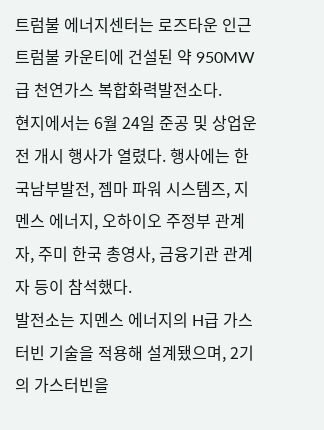트럼불 에너지센터는 로즈타운 인근 트럼불 카운티에 건설된 약 950MW급 천연가스 복합화력발전소다.
현지에서는 6월 24일 준공 및 상업운전 개시 행사가 열렸다. 행사에는 한국남부발전, 젬마 파워 시스템즈, 지멘스 에너지, 오하이오 주정부 관계자, 주미 한국 총영사, 금융기관 관계자 등이 참석했다.
발전소는 지멘스 에너지의 H급 가스터빈 기술을 적용해 설계됐으며, 2기의 가스터빈을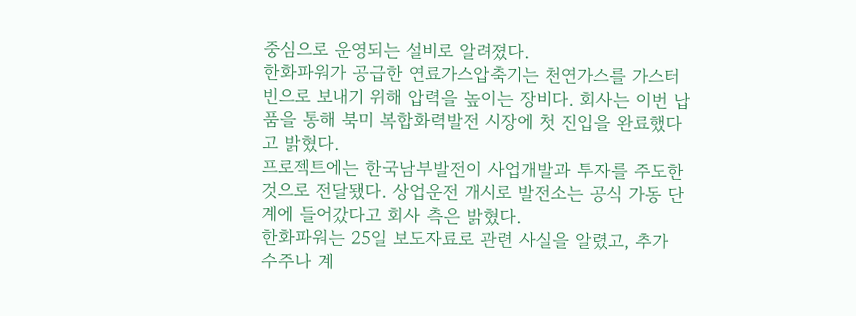중심으로 운영되는 설비로 알려졌다.
한화파워가 공급한 연료가스압축기는 천연가스를 가스터빈으로 보내기 위해 압력을 높이는 장비다. 회사는 이번 납품을 통해 북미 복합화력발전 시장에 첫 진입을 완료했다고 밝혔다.
프로젝트에는 한국남부발전이 사업개발과 투자를 주도한 것으로 전달됐다. 상업운전 개시로 발전소는 공식 가동 단계에 들어갔다고 회사 측은 밝혔다.
한화파워는 25일 보도자료로 관련 사실을 알렸고, 추가 수주나 계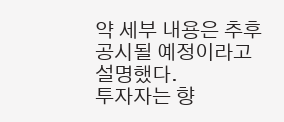약 세부 내용은 추후 공시될 예정이라고 설명했다.
투자자는 향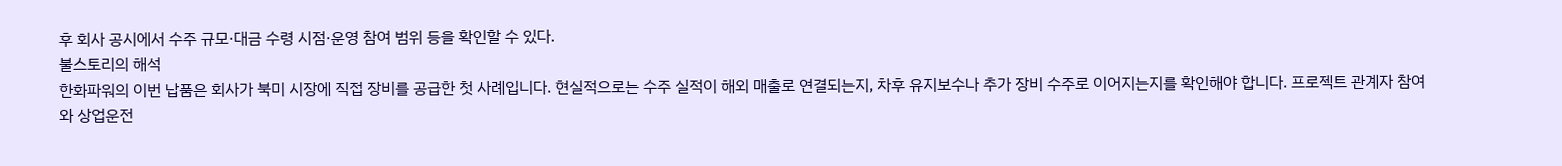후 회사 공시에서 수주 규모·대금 수령 시점·운영 참여 범위 등을 확인할 수 있다.
불스토리의 해석
한화파워의 이번 납품은 회사가 북미 시장에 직접 장비를 공급한 첫 사례입니다. 현실적으로는 수주 실적이 해외 매출로 연결되는지, 차후 유지보수나 추가 장비 수주로 이어지는지를 확인해야 합니다. 프로젝트 관계자 참여와 상업운전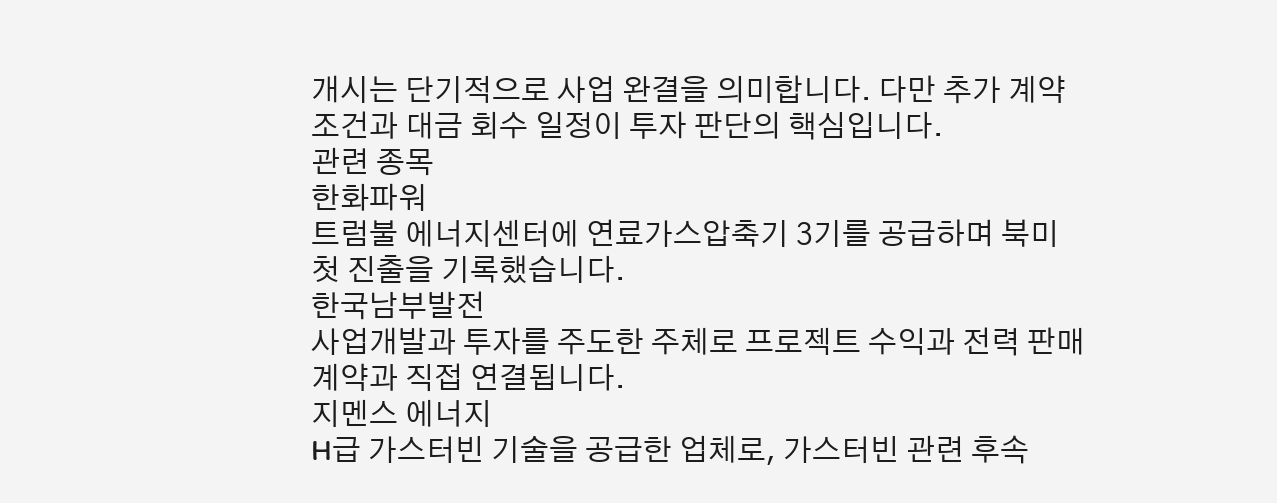개시는 단기적으로 사업 완결을 의미합니다. 다만 추가 계약 조건과 대금 회수 일정이 투자 판단의 핵심입니다.
관련 종목
한화파워
트럼불 에너지센터에 연료가스압축기 3기를 공급하며 북미 첫 진출을 기록했습니다.
한국남부발전
사업개발과 투자를 주도한 주체로 프로젝트 수익과 전력 판매 계약과 직접 연결됩니다.
지멘스 에너지
H급 가스터빈 기술을 공급한 업체로, 가스터빈 관련 후속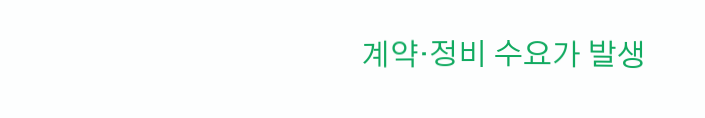계약·정비 수요가 발생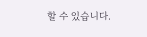할 수 있습니다.